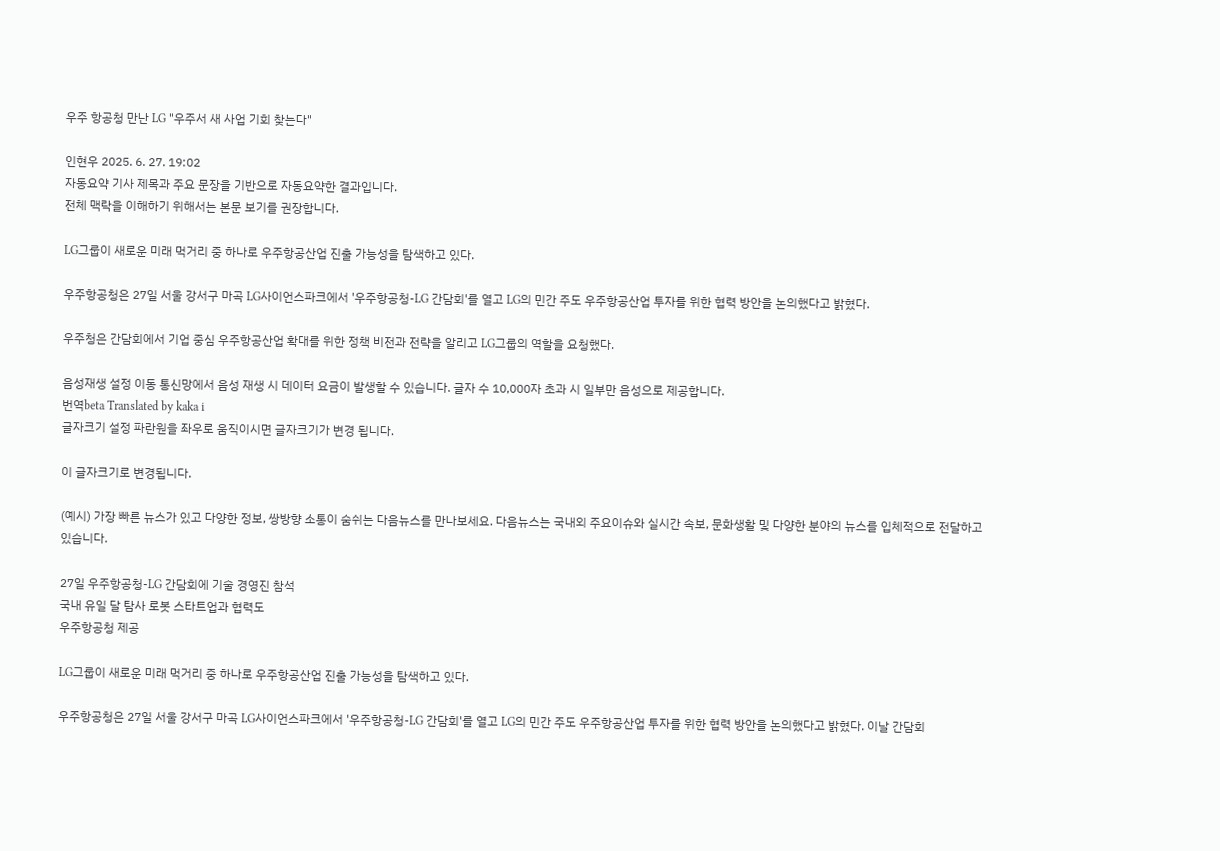우주 항공청 만난 LG "우주서 새 사업 기회 찾는다"

인현우 2025. 6. 27. 19:02
자동요약 기사 제목과 주요 문장을 기반으로 자동요약한 결과입니다.
전체 맥락을 이해하기 위해서는 본문 보기를 권장합니다.

LG그룹이 새로운 미래 먹거리 중 하나로 우주항공산업 진출 가능성을 탐색하고 있다.

우주항공청은 27일 서울 강서구 마곡 LG사이언스파크에서 '우주항공청-LG 간담회'를 열고 LG의 민간 주도 우주항공산업 투자를 위한 협력 방안을 논의했다고 밝혔다.

우주청은 간담회에서 기업 중심 우주항공산업 확대를 위한 정책 비전과 전략을 알리고 LG그룹의 역할을 요청했다.

음성재생 설정 이동 통신망에서 음성 재생 시 데이터 요금이 발생할 수 있습니다. 글자 수 10,000자 초과 시 일부만 음성으로 제공합니다.
번역beta Translated by kaka i
글자크기 설정 파란원을 좌우로 움직이시면 글자크기가 변경 됩니다.

이 글자크기로 변경됩니다.

(예시) 가장 빠른 뉴스가 있고 다양한 정보, 쌍방향 소통이 숨쉬는 다음뉴스를 만나보세요. 다음뉴스는 국내외 주요이슈와 실시간 속보, 문화생활 및 다양한 분야의 뉴스를 입체적으로 전달하고 있습니다.

27일 우주항공청-LG 간담회에 기술 경영진 참석
국내 유일 달 탐사 로봇 스타트업과 협력도
우주항공청 제공

LG그룹이 새로운 미래 먹거리 중 하나로 우주항공산업 진출 가능성을 탐색하고 있다.

우주항공청은 27일 서울 강서구 마곡 LG사이언스파크에서 '우주항공청-LG 간담회'를 열고 LG의 민간 주도 우주항공산업 투자를 위한 협력 방안을 논의했다고 밝혔다. 이날 간담회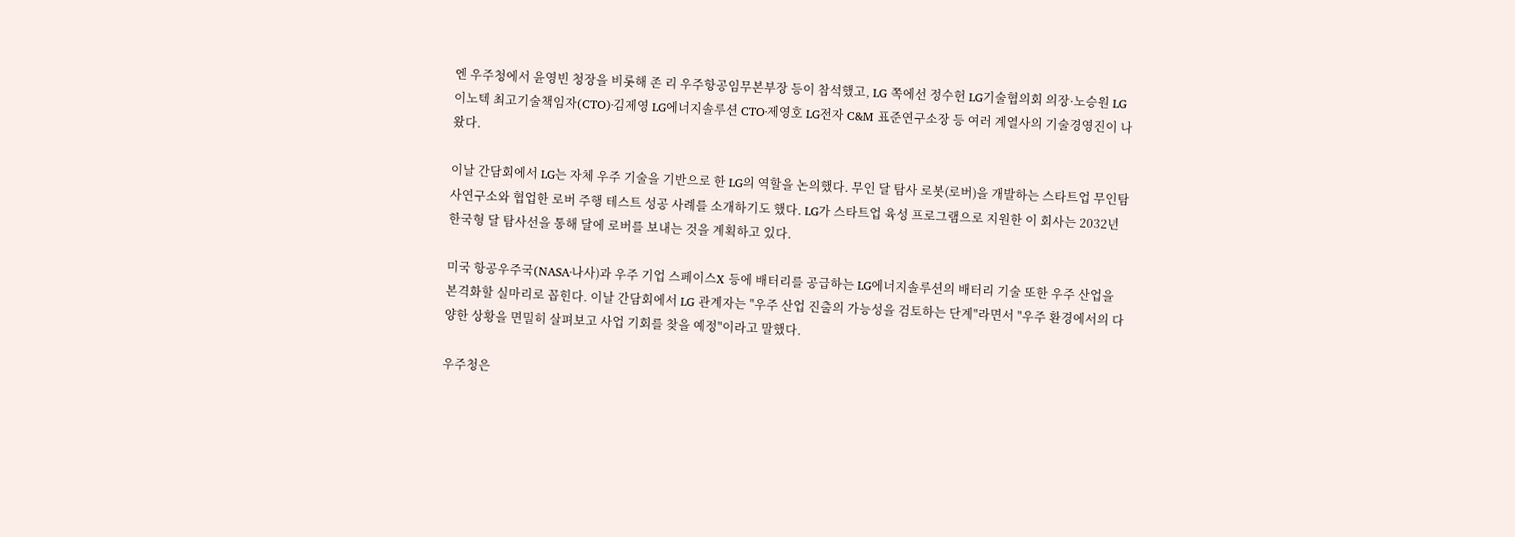엔 우주청에서 윤영빈 청장을 비롯해 존 리 우주항공임무본부장 등이 참석했고, LG 쪽에선 정수헌 LG기술협의회 의장·노승원 LG이노텍 최고기술책임자(CTO)·김제영 LG에너지솔루션 CTO·제영호 LG전자 C&M 표준연구소장 등 여러 계열사의 기술경영진이 나왔다.

이날 간담회에서 LG는 자체 우주 기술을 기반으로 한 LG의 역할을 논의했다. 무인 달 탐사 로봇(로버)을 개발하는 스타트업 무인탐사연구소와 협업한 로버 주행 테스트 성공 사례를 소개하기도 했다. LG가 스타트업 육성 프로그램으로 지원한 이 회사는 2032년 한국형 달 탐사선을 통해 달에 로버를 보내는 것을 계획하고 있다.

미국 항공우주국(NASA·나사)과 우주 기업 스페이스X 등에 배터리를 공급하는 LG에너지솔루션의 배터리 기술 또한 우주 산업을 본격화할 실마리로 꼽힌다. 이날 간담회에서 LG 관계자는 "우주 산업 진출의 가능성을 검토하는 단계"라면서 "우주 환경에서의 다양한 상황을 면밀히 살펴보고 사업 기회를 찾을 예정"이라고 말했다.

우주청은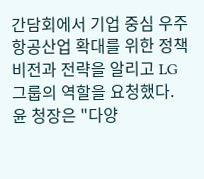간담회에서 기업 중심 우주항공산업 확대를 위한 정책 비전과 전략을 알리고 LG그룹의 역할을 요청했다. 윤 청장은 "다양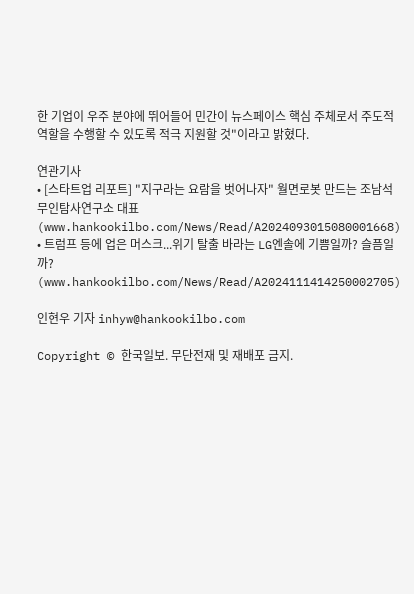한 기업이 우주 분야에 뛰어들어 민간이 뉴스페이스 핵심 주체로서 주도적 역할을 수행할 수 있도록 적극 지원할 것"이라고 밝혔다.

연관기사
• [스타트업 리포트] "지구라는 요람을 벗어나자" 월면로봇 만드는 조남석 무인탐사연구소 대표
(www.hankookilbo.com/News/Read/A2024093015080001668)
• 트럼프 등에 업은 머스크...위기 탈출 바라는 LG엔솔에 기쁨일까? 슬픔일까?
(www.hankookilbo.com/News/Read/A2024111414250002705)

인현우 기자 inhyw@hankookilbo.com

Copyright © 한국일보. 무단전재 및 재배포 금지.